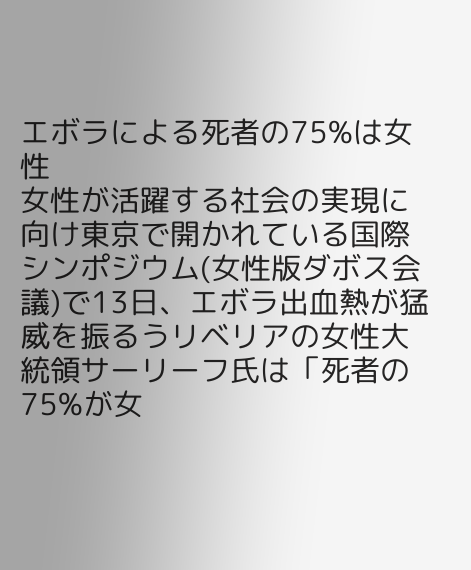エボラによる死者の75%は女性
女性が活躍する社会の実現に向け東京で開かれている国際シンポジウム(女性版ダボス会議)で13日、エボラ出血熱が猛威を振るうリベリアの女性大統領サーリーフ氏は「死者の75%が女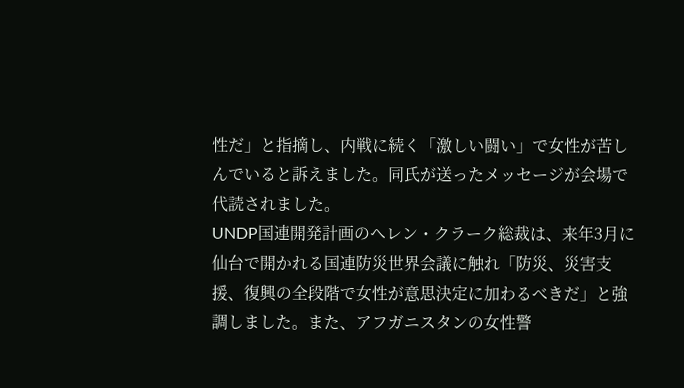性だ」と指摘し、内戦に続く「激しい闘い」で女性が苦しんでいると訴えました。同氏が送ったメッセージが会場で代読されました。
UNDP国連開発計画のヘレン・クラーク総裁は、来年3月に仙台で開かれる国連防災世界会議に触れ「防災、災害支援、復興の全段階で女性が意思決定に加わるべきだ」と強調しました。また、アフガニスタンの女性警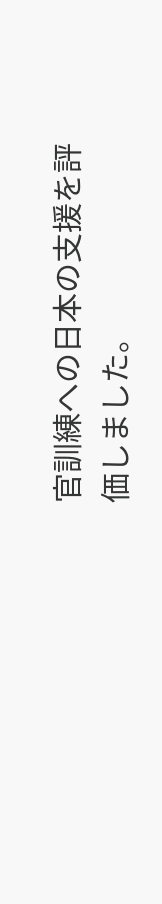官訓練への日本の支援を評価しました。